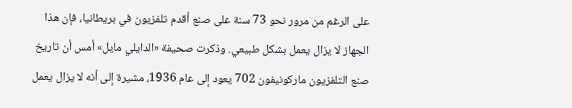على الرغم من مرور نحو 73 سنة على صنع أقدم تلفزيون في بريطانيا، فإن هذا الجهاز لا يزال يعمل بشكل طبيعي. وذكرت صحيفة «الدايلي مايل» أمس أن تاريخ صنع التلفزيون ماركونيفون 702 يعود إلى عام 1936، مشيرة إلى أنه لا يزال يعمل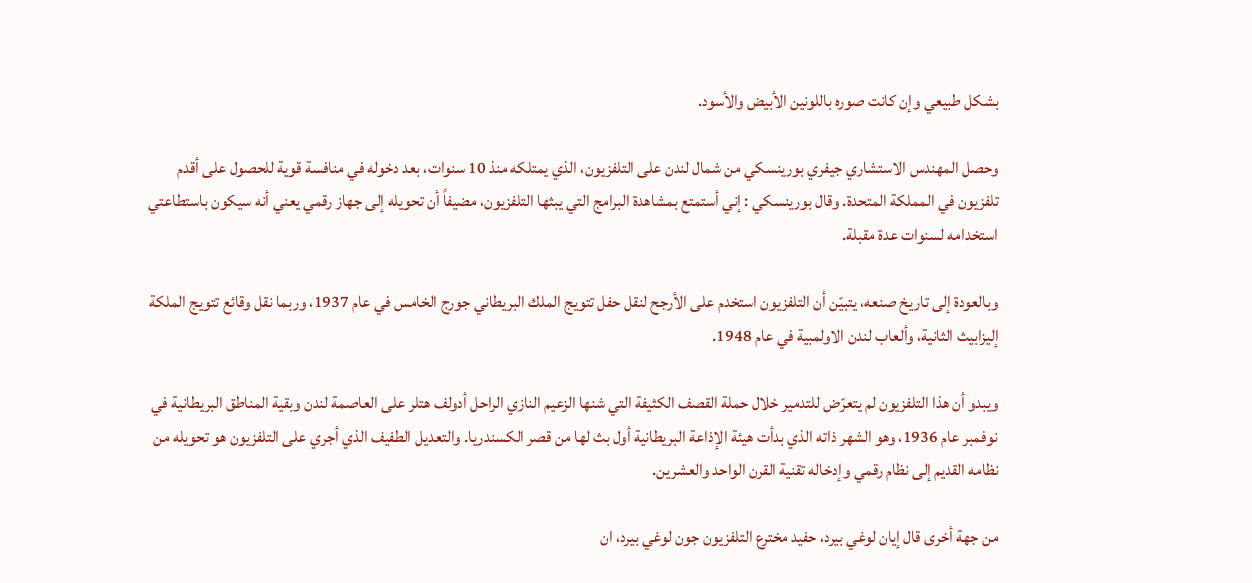بشكل طبيعي وإن كانت صوره باللونين الأبيض والأسود.

وحصل المهندس الاستشاري جيفري بورينسكي من شمال لندن على التلفزيون، الذي يمتلكه منذ 10 سنوات، بعد دخوله في منافسة قوية للحصول على أقدم تلفزيون في المملكة المتحدة. وقال بورينسكي : إني أستمتع بمشاهدة البرامج التي يبثها التلفزيون، مضيفاً أن تحويله إلى جهاز رقمي يعني أنه سيكون باستطاعتي استخدامه لسنوات عدة مقبلة.

وبالعودة إلى تاريخ صنعه، يتبيّن أن التلفزيون استخدم على الأرجح لنقل حفل تتويج الملك البريطاني جورج الخامس في عام 1937، وربما نقل وقائع تتويج الملكة إليزابيث الثانية، وألعاب لندن الاولمبية في عام 1948.

ويبدو أن هذا التلفزيون لم يتعرّض للتدمير خلال حملة القصف الكثيفة التي شنها الزعيم النازي الراحل أدولف هتلر على العاصمة لندن وبقية المناطق البريطانية في نوفمبر عام 1936، وهو الشهر ذاته الذي بدأت هيئة الإذاعة البريطانية أول بث لها من قصر الكسندريا. والتعديل الطفيف الذي أجري على التلفزيون هو تحويله من نظامه القديم إلى نظام رقمي وإدخاله تقنية القرن الواحد والعشرين.

من جهة أخرى قال إيان لوغي بيرد، حفيد مخترع التلفزيون جون لوغي بيرد، ان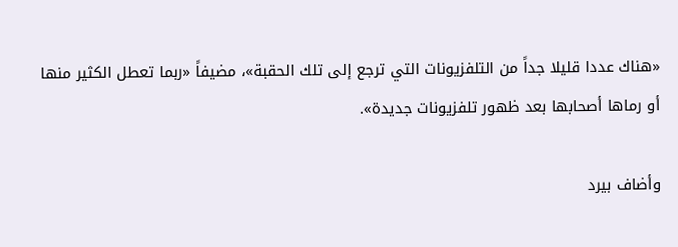«هناك عددا قليلا جداً من التلفزيونات التي ترجع إلى تلك الحقبة»، مضيفاً «ربما تعطل الكثير منها أو رماها أصحابها بعد ظهور تلفزيونات جديدة».

وأضاف بيرد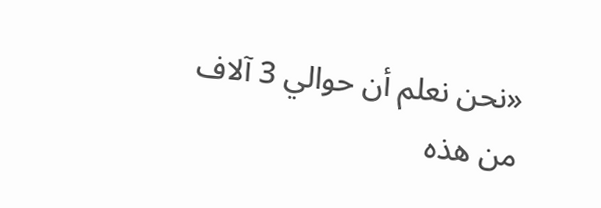«نحن نعلم أن حوالي 3 آلاف من هذه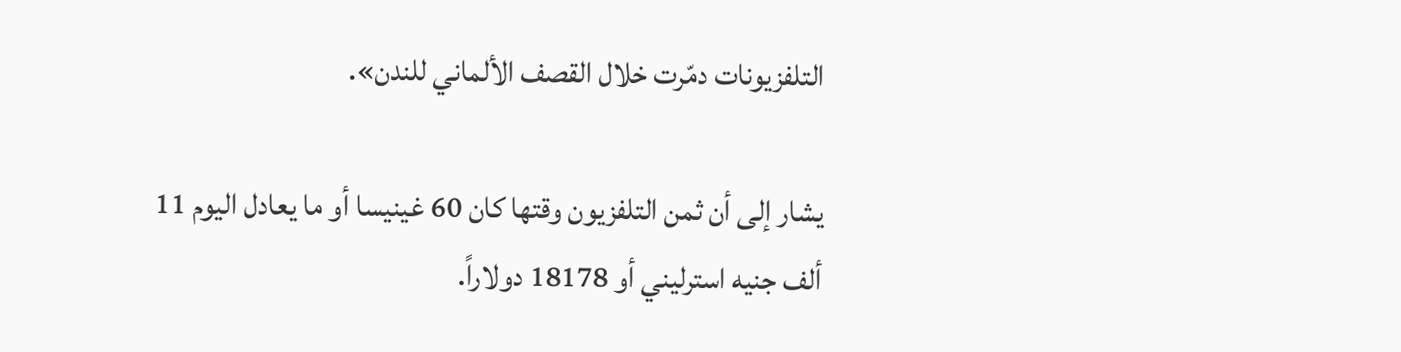التلفزيونات دمّرت خلال القصف الألماني للندن».

يشار إلى أن ثمن التلفزيون وقتها كان 60 غينيسا أو ما يعادل اليوم 11 ألف جنيه استرليني أو 18178 دولاراً.